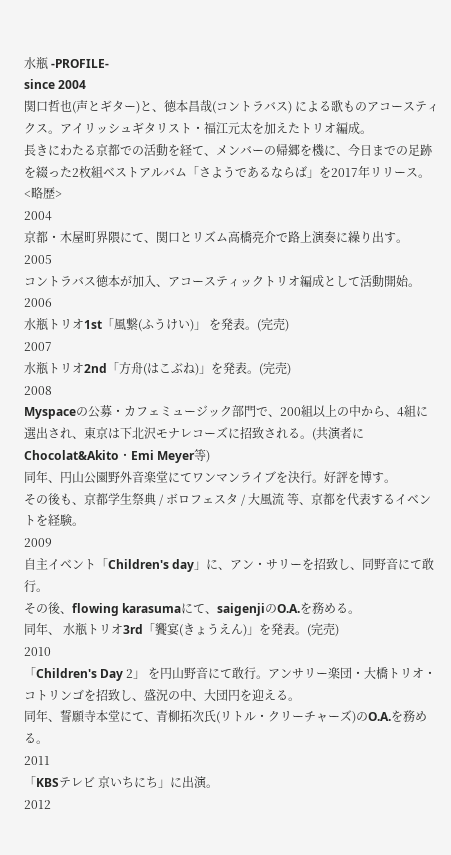水瓶 -PROFILE-
since 2004
関口哲也(声とギター)と、徳本昌哉(コントラバス) による歌ものアコースティクス。アイリッシュギタリスト・福江元太を加えたトリオ編成。
長きにわたる京都での活動を経て、メンバーの帰郷を機に、今日までの足跡を綴った2枚組ベストアルバム「さようであるならば」を2017年リリース。
<略歴>
2004
京都・木屋町界隈にて、関口とリズム高橋亮介で路上演奏に繰り出す。
2005
コントラバス徳本が加入、アコースティックトリオ編成として活動開始。
2006
水瓶トリオ1st「風繋(ふうけい)」 を発表。(完売)
2007
水瓶トリオ2nd「方舟(はこぶね)」を発表。(完売)
2008
Myspaceの公募・カフェミュージック部門で、200組以上の中から、4組に選出され、東京は下北沢モナレコーズに招致される。(共演者にChocolat&Akito・Emi Meyer等)
同年、円山公園野外音楽堂にてワンマンライブを決行。好評を博す。
その後も、京都学生祭典 / ボロフェスタ / 大風流 等、京都を代表するイベントを経験。
2009
自主イベント「Children's day」に、アン・サリーを招致し、同野音にて敢行。
その後、flowing karasumaにて、saigenjiのO.A.を務める。
同年、 水瓶トリオ3rd「饗宴(きょうえん)」を発表。(完売)
2010
「Children's Day 2」 を円山野音にて敢行。アンサリー楽団・大橋トリオ・コトリンゴを招致し、盛況の中、大団円を迎える。
同年、誓願寺本堂にて、青柳拓次氏(リトル・クリーチャーズ)のO.A.を務める。
2011
「KBSテレビ 京いちにち」に出演。
2012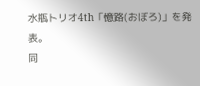水瓶トリオ4th「憶路(おぼろ)」を発表。
同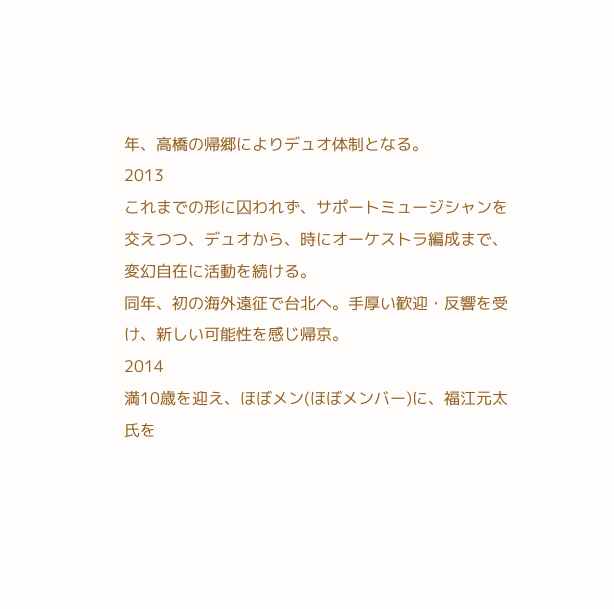年、高橋の帰郷によりデュオ体制となる。
2013
これまでの形に囚われず、サポートミュージシャンを交えつつ、デュオから、時にオーケストラ編成まで、変幻自在に活動を続ける。
同年、初の海外遠征で台北へ。手厚い歓迎・反響を受け、新しい可能性を感じ帰京。
2014
満10歳を迎え、ほぼメン(ほぼメンバー)に、福江元太氏を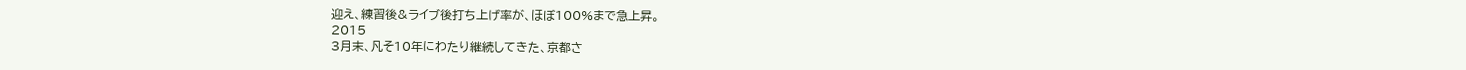迎え、練習後&ライブ後打ち上げ率が、ほぼ100%まで急上昇。
2015
3月末、凡そ10年にわたり継続してきた、京都さ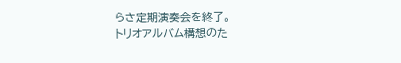らさ定期演奏会を終了。
トリオアルバム構想のた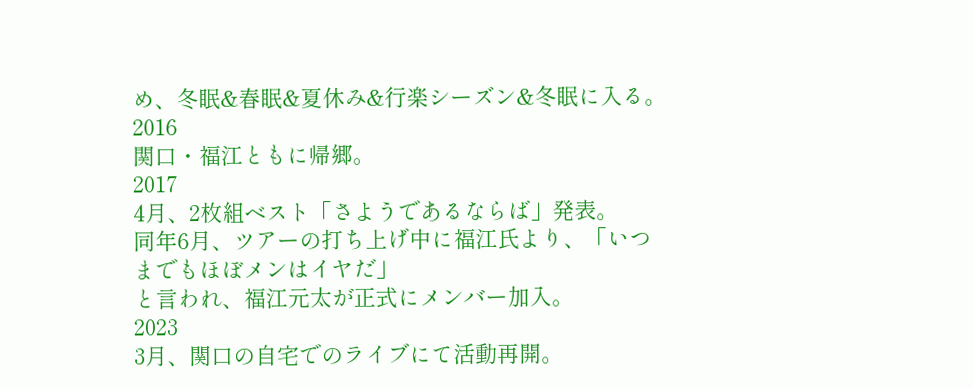め、冬眠&春眠&夏休み&行楽シーズン&冬眠に入る。
2016
関口・福江ともに帰郷。
2017
4月、2枚組ベスト「さようであるならば」発表。
同年6月、ツアーの打ち上げ中に福江氏より、「いつまでもほぼメンはイヤだ」
と言われ、福江元太が正式にメンバー加入。
2023
3月、関口の自宅でのライブにて活動再開。